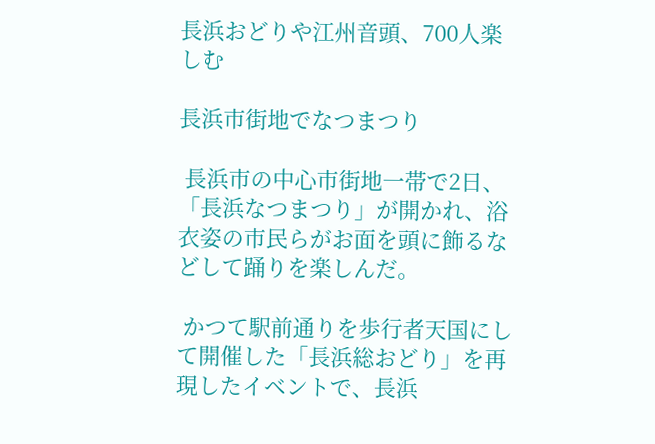長浜おどりや江州音頭、700人楽しむ

長浜市街地でなつまつり

 長浜市の中心市街地一帯で2日、「長浜なつまつり」が開かれ、浴衣姿の市民らがお面を頭に飾るなどして踊りを楽しんだ。

 かつて駅前通りを歩行者天国にして開催した「長浜総おどり」を再現したイベントで、長浜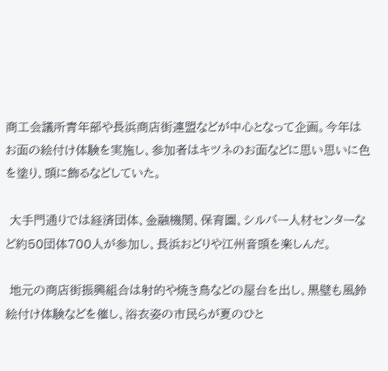商工会議所青年部や長浜商店街連盟などが中心となって企画。今年はお面の絵付け体験を実施し、参加者はキツネのお面などに思い思いに色を塗り、頭に飾るなどしていた。

 大手門通りでは経済団体、金融機関、保育園、シルバー人材センターなど約50団体700人が参加し、長浜おどりや江州音頭を楽しんだ。

 地元の商店街振興組合は射的や焼き鳥などの屋台を出し、黒壁も風鈴絵付け体験などを催し、浴衣姿の市民らが夏のひと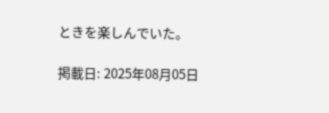ときを楽しんでいた。

掲載日: 2025年08月05日